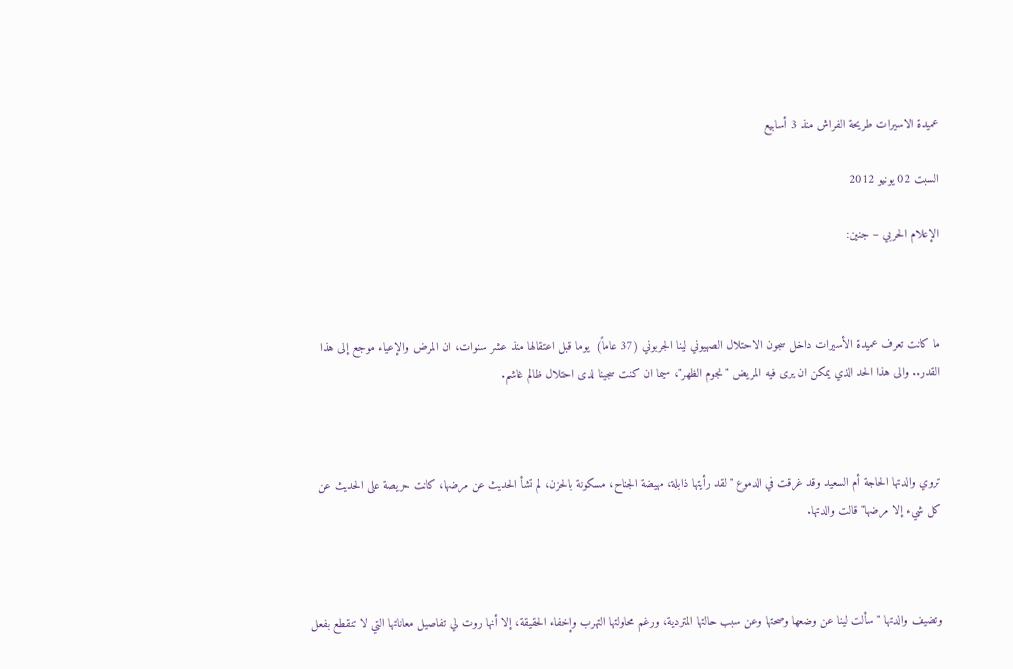عميدة الاسيرات طريحة الفراش منذ 3 أسابيع

السبت 02 يونيو 2012

الإعلام الحربي – جنين:



ما كانت تعرف عميدة الأسيرات داخل سجون الاحتلال الصهيوني لينا الجربوني (37 عاماً)  يوما قبل اعتقالها منذ عشر سنوات، ان المرض والإعياء موجع إلى هذا القدر.. والى هذا الحد الذي يمكن ان يرى فيه المريض "نجوم الظهر"، سيما ان كنت سجينا لدى احتلال ظالم غاشم.



تروي والدتها الحاجة أم السعيد وقد غرقت في الدموع "لقد رأيتها ذابلة، مهيضة الجناح، مسكونة بالحزن، لم تشأ الحديث عن مرضها، كانت حريصة على الحديث عن كل شيء إلا مرضها" قالت والدتها.



وتضيف والدتها "سألت لينا عن وضعها وصحتها وعن سبب حالتها المتردية، ورغم محاولتها التهرب وإخفاء الحقيقة، إلا أنها روت لي تفاصيل معاناتها التي لا تنقطع بفعل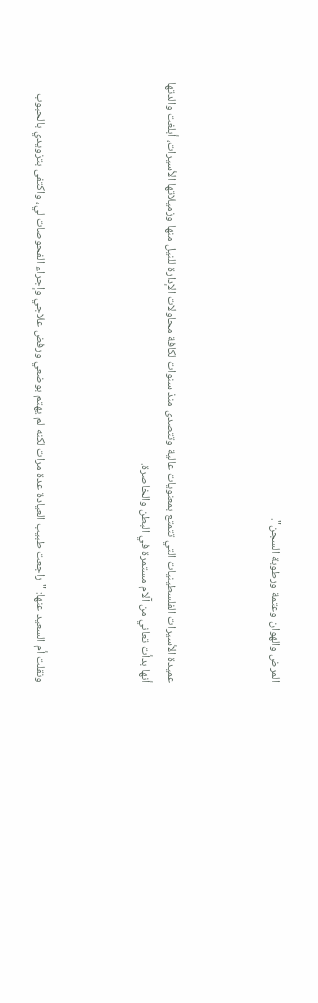المرض والهوان وعتمة ورطوبة السجن".



عميدة الأسيرات الفلسطينيات التي تتمتع بمعنويات عالية وتتصدى منذ سنوات لكافة محاولات الإدارة للنيل منها وزميلاتها الأسيرات، أبلغت والدتها أنها بدأت تعاني من آلام مستمرة في البطن والخاصرة.



ونقلت أم السعيد عنها: "راجعت طبيب العيادة عدة مرات لكنه لم يهتم بوضعي ورفض علاجي وإجراء الفحوصات لي، واكتفى بتزويدي بالحبوب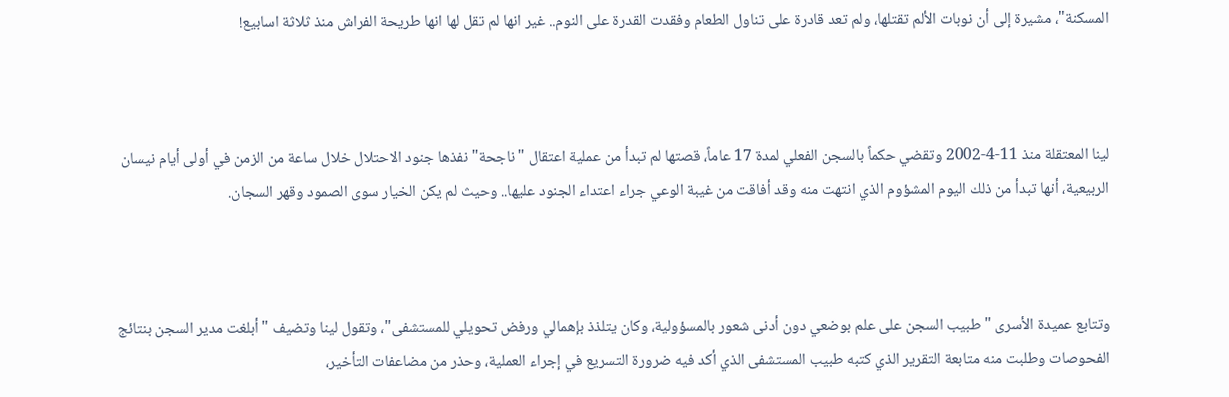المسكنة"، مشيرة إلى أن نوبات الألم تقتلها، ولم تعد قادرة على تناول الطعام وفقدت القدرة على النوم.. غير انها لم تقل لها انها طريحة الفراش منذ ثلاثة اسابيع!



لينا المعتقلة منذ 11-4-2002 وتقضي حكماً بالسجن الفعلي لمدة 17 عاماً، قصتها لم تبدأ من عملية اعتقال "ناجحة" نفذها جنود الاحتلال خلال ساعة من الزمن في أولى أيام نيسان الربيعية، أنها تبدأ من ذلك اليوم المشؤوم الذي انتهت منه وقد أفاقت من غيبة الوعي جراء اعتداء الجنود عليها.. وحيث لم يكن الخيار سوى الصمود وقهر السجان.



وتتابع عميدة الأسرى " طبيب السجن على علم بوضعي دون أدنى شعور بالمسؤولية، وكان يتلذذ بإهمالي ورفض تحويلي للمستشفى"، وتقول لينا وتضيف "أبلغت مدير السجن بنتائج الفحوصات وطلبت منه متابعة التقرير الذي كتبه طبيب المستشفى الذي أكد فيه ضرورة التسريع في إجراء العملية، وحذر من مضاعفات التأخير،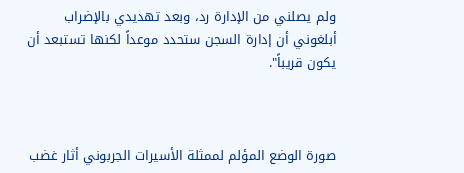ولم يصلني من الإدارة رد، وبعد تهديدي بالإضراب أبلغوني أن إدارة السجن ستحدد موعداً لكنها تستبعد أن يكون قريباً".



صورة الوضع المؤلم لممثلة الأسيرات الجربوني أثار غضب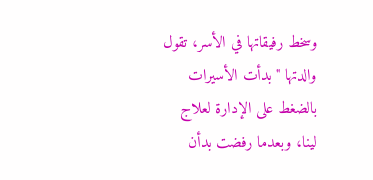وسخط رفيقاتها في الأسر، تقول والدتها "بدأت الأسيرات بالضغط على الإدارة لعلاج لينا، وبعدما رفضت بدأن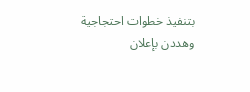بتنفيذ خطوات احتجاجية وهددن بإعلان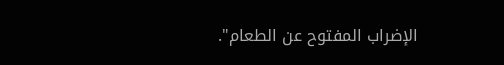الإضراب المفتوح عن الطعام".